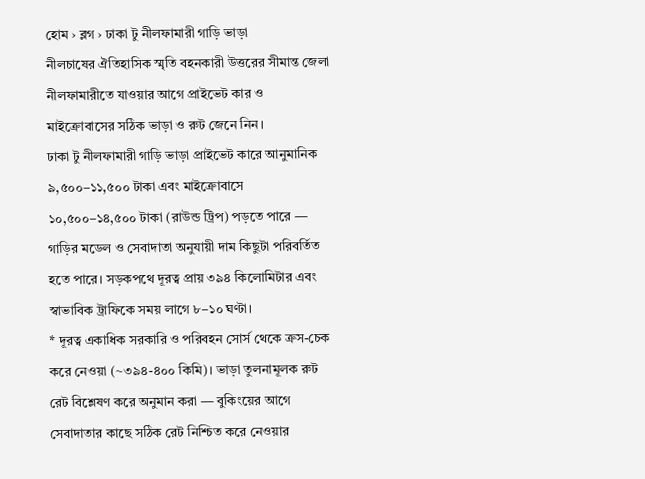হোম › ব্লগ › ঢাকা টু নীলফামারী গাড়ি ভাড়া
নীলচাষের ঐতিহাসিক স্মৃতি বহনকারী উত্তরের সীমান্ত জেলা নীলফামারীতে যাওয়ার আগে প্রাইভেট কার ও মাইক্রোবাসের সঠিক ভাড়া ও রুট জেনে নিন।
ঢাকা টু নীলফামারী গাড়ি ভাড়া প্রাইভেট কারে আনুমানিক ৯,৫০০–১১,৫০০ টাকা এবং মাইক্রোবাসে ১০,৫০০–১৪,৫০০ টাকা (রাউন্ড ট্রিপ) পড়তে পারে — গাড়ির মডেল ও সেবাদাতা অনুযায়ী দাম কিছুটা পরিবর্তিত হতে পারে। সড়কপথে দূরত্ব প্রায় ৩৯৪ কিলোমিটার এবং স্বাভাবিক ট্রাফিকে সময় লাগে ৮–১০ ঘণ্টা।
* দূরত্ব একাধিক সরকারি ও পরিবহন সোর্স থেকে ক্রস-চেক করে নেওয়া (~৩৯৪-৪০০ কিমি)। ভাড়া তুলনামূলক রুট রেট বিশ্লেষণ করে অনুমান করা — বুকিংয়ের আগে সেবাদাতার কাছে সঠিক রেট নিশ্চিত করে নেওয়ার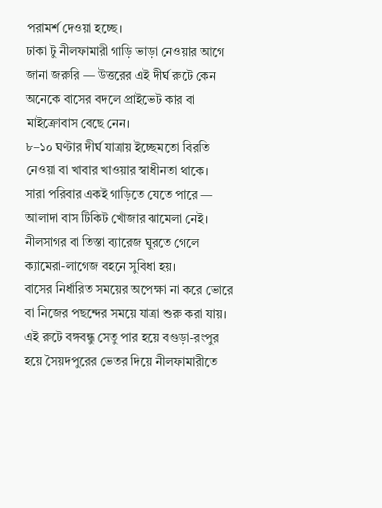পরামর্শ দেওয়া হচ্ছে।
ঢাকা টু নীলফামারী গাড়ি ভাড়া নেওয়ার আগে জানা জরুরি — উত্তরের এই দীর্ঘ রুটে কেন অনেকে বাসের বদলে প্রাইভেট কার বা মাইক্রোবাস বেছে নেন।
৮–১০ ঘণ্টার দীর্ঘ যাত্রায় ইচ্ছেমতো বিরতি নেওয়া বা খাবার খাওয়ার স্বাধীনতা থাকে।
সারা পরিবার একই গাড়িতে যেতে পারে — আলাদা বাস টিকিট খোঁজার ঝামেলা নেই।
নীলসাগর বা তিস্তা ব্যারেজ ঘুরতে গেলে ক্যামেরা-লাগেজ বহনে সুবিধা হয়।
বাসের নির্ধারিত সময়ের অপেক্ষা না করে ভোরে বা নিজের পছন্দের সময়ে যাত্রা শুরু করা যায়।
এই রুটে বঙ্গবন্ধু সেতু পার হয়ে বগুড়া-রংপুর হয়ে সৈয়দপুরের ভেতর দিয়ে নীলফামারীতে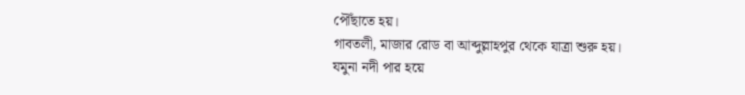পৌঁছাতে হয়।
গাবতলী, মাজার রোড বা আব্দুল্লাহপুর থেকে যাত্রা শুরু হয়।
যমুনা নদী পার হয়ে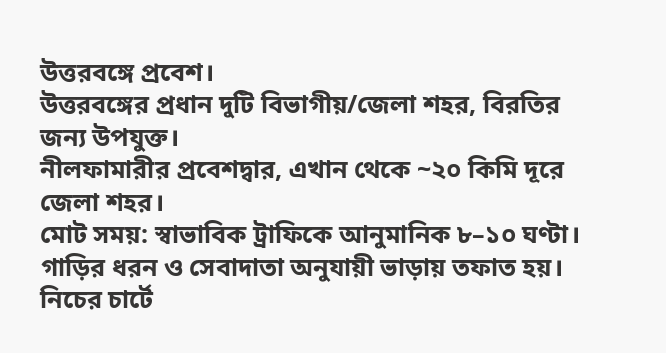উত্তরবঙ্গে প্রবেশ।
উত্তরবঙ্গের প্রধান দুটি বিভাগীয়/জেলা শহর, বিরতির জন্য উপযুক্ত।
নীলফামারীর প্রবেশদ্বার, এখান থেকে ~২০ কিমি দূরে জেলা শহর।
মোট সময়: স্বাভাবিক ট্রাফিকে আনুমানিক ৮–১০ ঘণ্টা।
গাড়ির ধরন ও সেবাদাতা অনুযায়ী ভাড়ায় তফাত হয়। নিচের চার্টে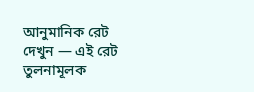আনুমানিক রেট দেখুন — এই রেট তুলনামূলক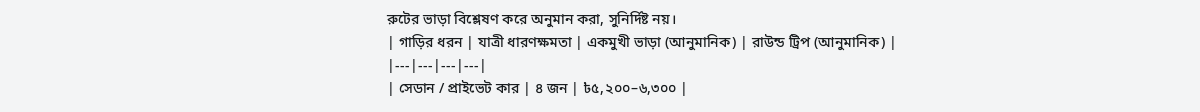রুটের ভাড়া বিশ্লেষণ করে অনুমান করা, সুনির্দিষ্ট নয়।
| গাড়ির ধরন | যাত্রী ধারণক্ষমতা | একমুখী ভাড়া (আনুমানিক) | রাউন্ড ট্রিপ (আনুমানিক) |
|---|---|---|---|
| সেডান / প্রাইভেট কার | ৪ জন | ৳৫,২০০–৬,৩০০ |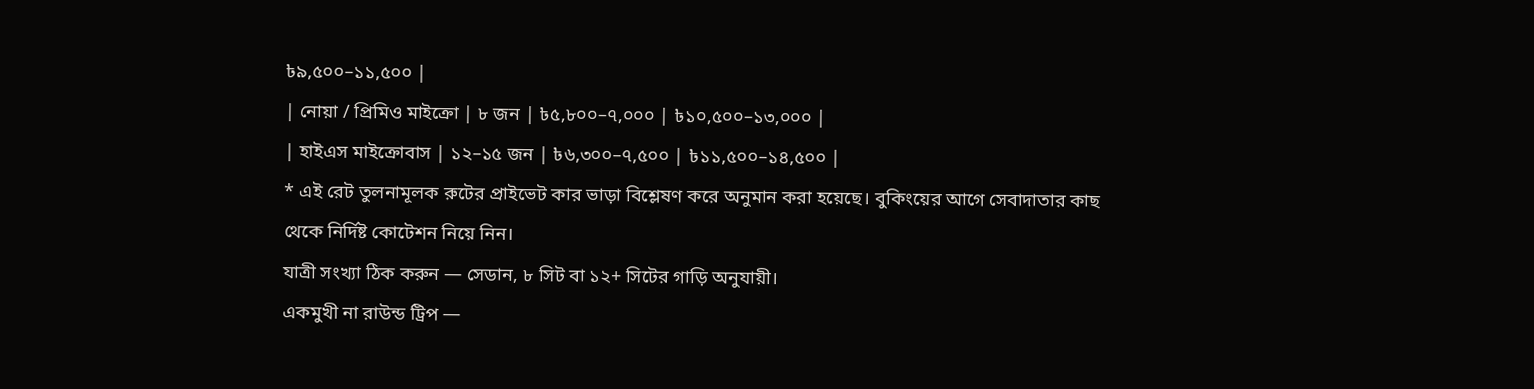৳৯,৫০০–১১,৫০০ |
| নোয়া / প্রিমিও মাইক্রো | ৮ জন | ৳৫,৮০০–৭,০০০ | ৳১০,৫০০–১৩,০০০ |
| হাইএস মাইক্রোবাস | ১২–১৫ জন | ৳৬,৩০০–৭,৫০০ | ৳১১,৫০০–১৪,৫০০ |
* এই রেট তুলনামূলক রুটের প্রাইভেট কার ভাড়া বিশ্লেষণ করে অনুমান করা হয়েছে। বুকিংয়ের আগে সেবাদাতার কাছ থেকে নির্দিষ্ট কোটেশন নিয়ে নিন।
যাত্রী সংখ্যা ঠিক করুন — সেডান, ৮ সিট বা ১২+ সিটের গাড়ি অনুযায়ী।
একমুখী না রাউন্ড ট্রিপ —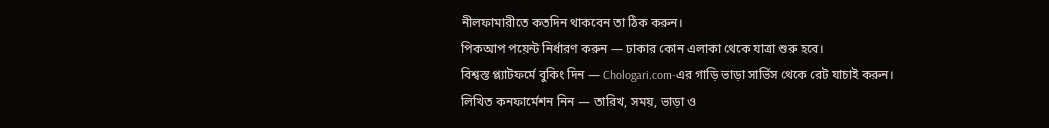নীলফামারীতে কতদিন থাকবেন তা ঠিক করুন।
পিকআপ পয়েন্ট নির্ধারণ করুন — ঢাকার কোন এলাকা থেকে যাত্রা শুরু হবে।
বিশ্বস্ত প্ল্যাটফর্মে বুকিং দিন — Chologari.com-এর গাড়ি ভাড়া সার্ভিস থেকে রেট যাচাই করুন।
লিখিত কনফার্মেশন নিন — তারিখ, সময়, ভাড়া ও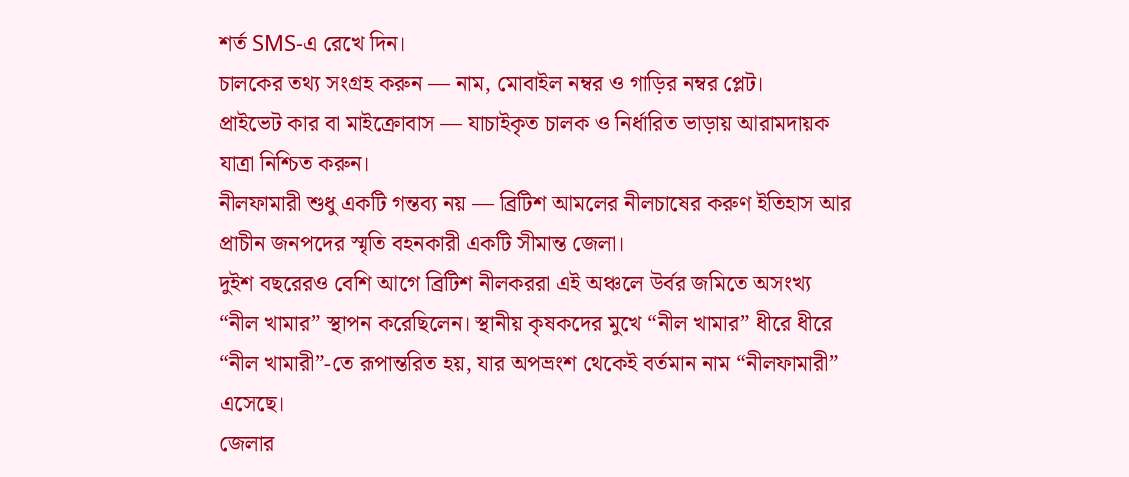শর্ত SMS-এ রেখে দিন।
চালকের তথ্য সংগ্রহ করুন — নাম, মোবাইল নম্বর ও গাড়ির নম্বর প্লেট।
প্রাইভেট কার বা মাইক্রোবাস — যাচাইকৃত চালক ও নির্ধারিত ভাড়ায় আরামদায়ক যাত্রা নিশ্চিত করুন।
নীলফামারী শুধু একটি গন্তব্য নয় — ব্রিটিশ আমলের নীলচাষের করুণ ইতিহাস আর প্রাচীন জনপদের স্মৃতি বহনকারী একটি সীমান্ত জেলা।
দুইশ বছরেরও বেশি আগে ব্রিটিশ নীলকররা এই অঞ্চলে উর্বর জমিতে অসংখ্য “নীল খামার” স্থাপন করেছিলেন। স্থানীয় কৃষকদের মুখে “নীল খামার” ধীরে ধীরে “নীল খামারী”-তে রূপান্তরিত হয়, যার অপভ্রংশ থেকেই বর্তমান নাম “নীলফামারী” এসেছে।
জেলার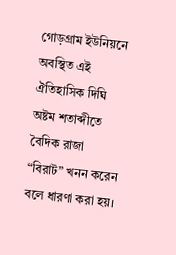গোড়গ্রাম ইউনিয়নে অবস্থিত এই ঐতিহাসিক দিঘি অষ্টম শতাব্দীতে বৈদিক রাজা “বিরাট” খনন করেন বলে ধারণা করা হয়।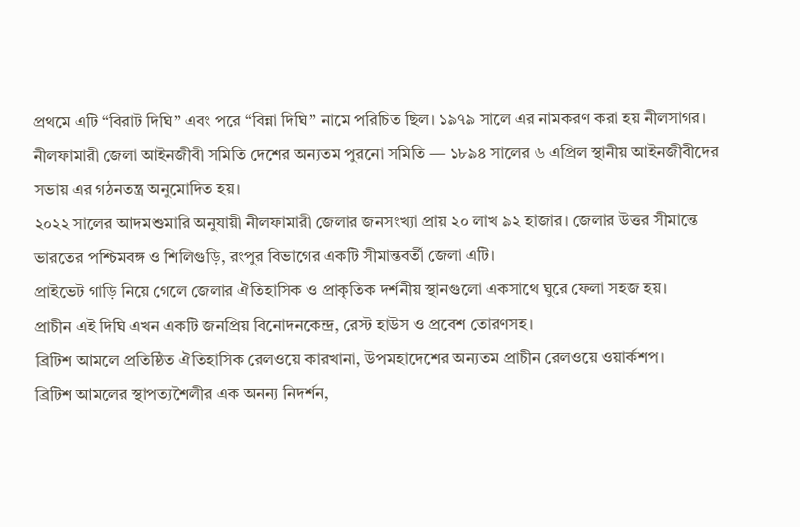প্রথমে এটি “বিরাট দিঘি” এবং পরে “বিন্না দিঘি” নামে পরিচিত ছিল। ১৯৭৯ সালে এর নামকরণ করা হয় নীলসাগর।
নীলফামারী জেলা আইনজীবী সমিতি দেশের অন্যতম পুরনো সমিতি — ১৮৯৪ সালের ৬ এপ্রিল স্থানীয় আইনজীবীদের সভায় এর গঠনতন্ত্র অনুমোদিত হয়।
২০২২ সালের আদমশুমারি অনুযায়ী নীলফামারী জেলার জনসংখ্যা প্রায় ২০ লাখ ৯২ হাজার। জেলার উত্তর সীমান্তে ভারতের পশ্চিমবঙ্গ ও শিলিগুড়ি, রংপুর বিভাগের একটি সীমান্তবর্তী জেলা এটি।
প্রাইভেট গাড়ি নিয়ে গেলে জেলার ঐতিহাসিক ও প্রাকৃতিক দর্শনীয় স্থানগুলো একসাথে ঘুরে ফেলা সহজ হয়।
প্রাচীন এই দিঘি এখন একটি জনপ্রিয় বিনোদনকেন্দ্র, রেস্ট হাউস ও প্রবেশ তোরণসহ।
ব্রিটিশ আমলে প্রতিষ্ঠিত ঐতিহাসিক রেলওয়ে কারখানা, উপমহাদেশের অন্যতম প্রাচীন রেলওয়ে ওয়ার্কশপ।
ব্রিটিশ আমলের স্থাপত্যশৈলীর এক অনন্য নিদর্শন,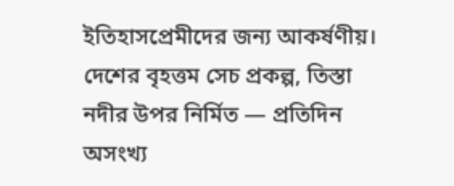ইতিহাসপ্রেমীদের জন্য আকর্ষণীয়।
দেশের বৃহত্তম সেচ প্রকল্প, তিস্তা নদীর উপর নির্মিত — প্রতিদিন অসংখ্য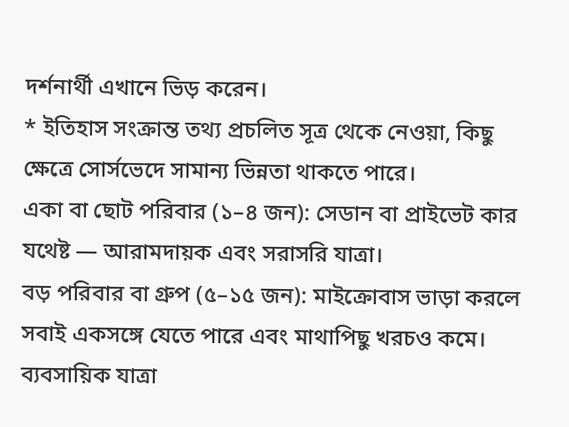দর্শনার্থী এখানে ভিড় করেন।
* ইতিহাস সংক্রান্ত তথ্য প্রচলিত সূত্র থেকে নেওয়া, কিছু ক্ষেত্রে সোর্সভেদে সামান্য ভিন্নতা থাকতে পারে।
একা বা ছোট পরিবার (১–৪ জন): সেডান বা প্রাইভেট কার যথেষ্ট — আরামদায়ক এবং সরাসরি যাত্রা।
বড় পরিবার বা গ্রুপ (৫–১৫ জন): মাইক্রোবাস ভাড়া করলে সবাই একসঙ্গে যেতে পারে এবং মাথাপিছু খরচও কমে।
ব্যবসায়িক যাত্রা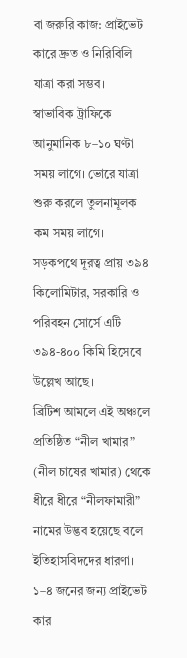বা জরুরি কাজ: প্রাইভেট কারে দ্রুত ও নিরিবিলি যাত্রা করা সম্ভব।
স্বাভাবিক ট্রাফিকে আনুমানিক ৮–১০ ঘণ্টা সময় লাগে। ভোরে যাত্রা শুরু করলে তুলনামূলক কম সময় লাগে।
সড়কপথে দূরত্ব প্রায় ৩৯৪ কিলোমিটার, সরকারি ও পরিবহন সোর্সে এটি ৩৯৪-৪০০ কিমি হিসেবে উল্লেখ আছে।
ব্রিটিশ আমলে এই অঞ্চলে প্রতিষ্ঠিত “নীল খামার” (নীল চাষের খামার) থেকে ধীরে ধীরে “নীলফামারী” নামের উদ্ভব হয়েছে বলে ইতিহাসবিদদের ধারণা।
১–৪ জনের জন্য প্রাইভেট কার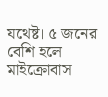যথেষ্ট। ৫ জনের বেশি হলে মাইক্রোবাস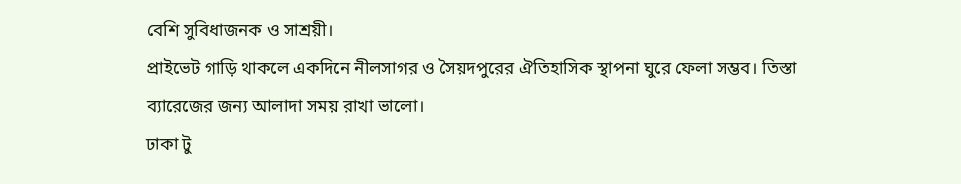বেশি সুবিধাজনক ও সাশ্রয়ী।
প্রাইভেট গাড়ি থাকলে একদিনে নীলসাগর ও সৈয়দপুরের ঐতিহাসিক স্থাপনা ঘুরে ফেলা সম্ভব। তিস্তা ব্যারেজের জন্য আলাদা সময় রাখা ভালো।
ঢাকা টু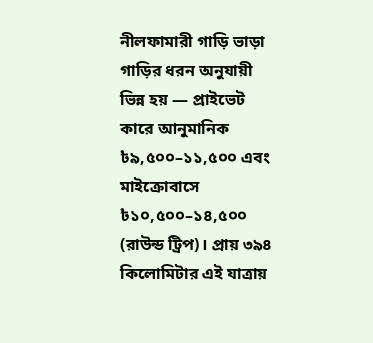নীলফামারী গাড়ি ভাড়া গাড়ির ধরন অনুযায়ী ভিন্ন হয় — প্রাইভেট কারে আনুমানিক ৳৯,৫০০–১১,৫০০ এবং মাইক্রোবাসে ৳১০,৫০০–১৪,৫০০ (রাউন্ড ট্রিপ)। প্রায় ৩৯৪ কিলোমিটার এই যাত্রায়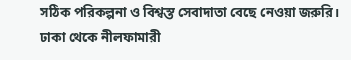সঠিক পরিকল্পনা ও বিশ্বস্ত সেবাদাতা বেছে নেওয়া জরুরি।
ঢাকা থেকে নীলফামারী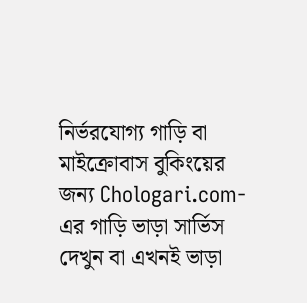নির্ভরযোগ্য গাড়ি বা মাইক্রোবাস বুকিংয়ের জন্য Chologari.com-এর গাড়ি ভাড়া সার্ভিস দেখুন বা এখনই ভাড়া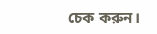চেক করুন।